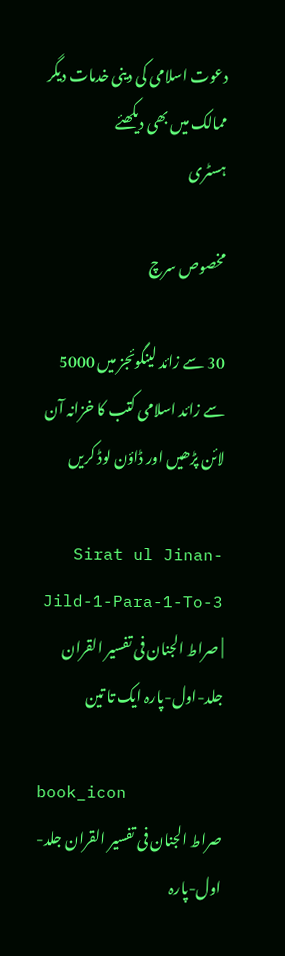دعوت اسلامی کی دینی خدمات دیگر ممالک میں بھی دیکھئے
ہسٹری

مخصوص سرچ

30 سے زائد لینگوئجز میں 5000 سے زائد اسلامی کتب کا خزانہ آن لائن پڑھیں اور ڈاؤن لوڈ کریں

Sirat ul Jinan-Jild-1-Para-1-To-3 | صراط الجنان فی تفسیر القران جلد-اول-پارہ ایک تا تین

book_icon
صراط الجنان فی تفسیر القران جلد-اول-پارہ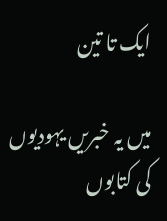ایک تا تین

میں یہ خبریں یہودیوں کی کتابوں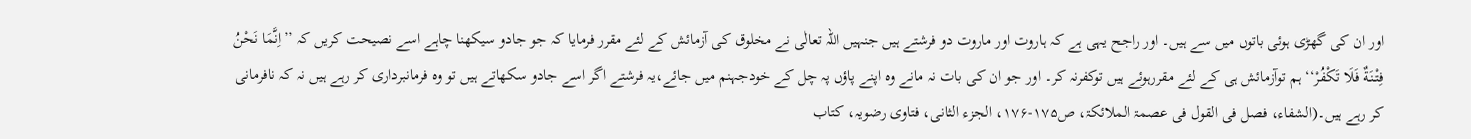اور ان کی گھڑی ہوئی باتوں میں سے ہیں۔ اور راجح یہی ہے کہ ہاروت اور ماروت دو فرشتے ہیں جنہیں اللہ تعالٰی نے مخلوق کی آزمائش کے لئے مقرر فرمایا کہ جو جادو سیکھنا چاہے اسے نصیحت کریں کہ ’’اِنَّمَا نَحْنُ فِتْنَةٌ فَلَا تَكْفُرْ‘‘ ہم توآزمائش ہی کے لئے مقررہوئے ہیں توکفرنہ کر۔ اور جو ان کی بات نہ مانے وہ اپنے پاؤں پہ چل کے خودجہنم میں جائے،یہ فرشتے اگر اسے جادو سکھاتے ہیں تو وہ فرمانبرداری کر رہے ہیں نہ کہ نافرمانی کر رہے ہیں۔(الشفاء، فصل فی القول فی عصمۃ الملائکۃ، ص۱۷۵-۱۷۶، الجزء الثانی، فتاوی رضویہ، کتاب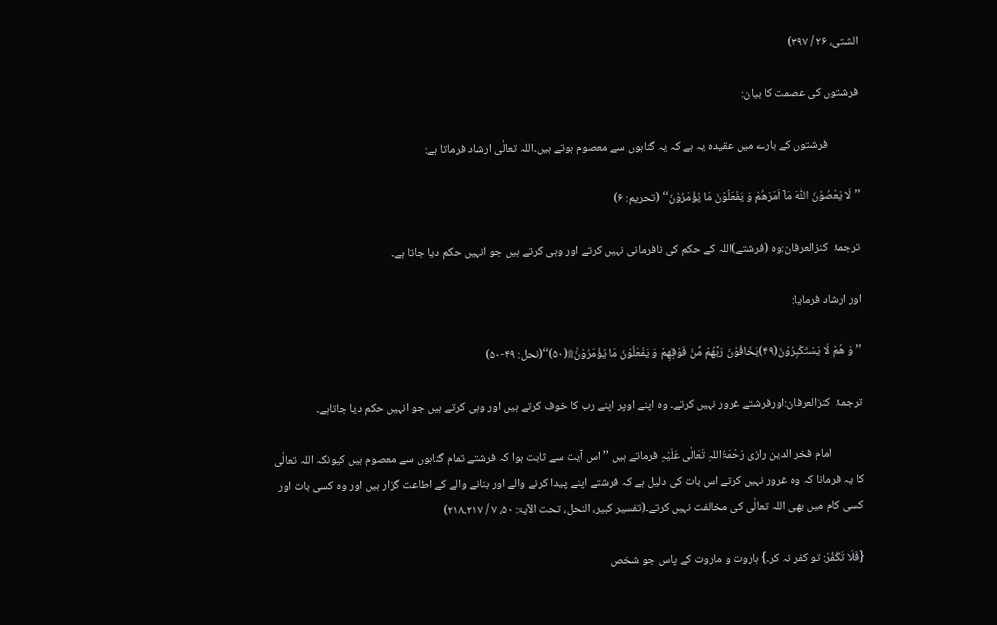الشتی، ۲۶ / ۳۹۷)

فرشتوں کی عصمت کا بیان:

            فرشتوں کے بارے میں عقیدہ یہ ہے کہ یہ گناہوں سے معصوم ہوتے ہیں۔اللہ تعالٰی ارشاد فرماتا ہے:

’’لَا یَعْصُوْنَ اللّٰهَ مَاۤ اَمَرَهُمْ وَ یَفْعَلُوْنَ مَا یُؤْمَرُوْنَ‘‘ (تحریم: ۶)

ترجمۂ  کنزالعرفان:وہ (فرشتے)اللہ کے حکم کی نافرمانی نہیں کرتے اور وہی کرتے ہیں جو انہیں حکم دیا جاتا ہے۔

اور ارشاد فرمایا:

’’ وَ هُمْ لَا یَسْتَكْبِرُوْنَ(۴۹)یَخَافُوْنَ رَبَّهُمْ مِّنْ فَوْقِهِمْ وَ یَفْعَلُوْنَ مَا یُؤْمَرُوْنَ۠۩(۵۰)‘‘(نحل: ۴۹-۵۰)

ترجمۂ  کنزالعرفان:اورفرشتے غرور نہیں کرتے۔ وہ اپنے اوپر اپنے رب کا خوف کرتے ہیں اور وہی کرتے ہیں جو انہیں حکم دیا جاتاہے۔

            امام فخر الدین رازی رَحْمَۃُاللہِ تَعَالٰی عَلَیْہِ فرماتے ہیں ’’اس آیت سے ثابت ہوا کہ فرشتے تمام گناہوں سے معصوم ہیں کیونکہ اللہ تعالٰی کا یہ فرمانا کہ وہ غرور نہیں کرتے اس بات کی دلیل ہے کہ فرشتے اپنے پیدا کرنے والے اور بنانے والے کے اطاعت گزار ہیں اور وہ کسی بات اور کسی کام میں بھی اللہ تعالٰی کی مخالفت نہیں کرتے۔(تفسیر کبیر، النحل، تحت الآیۃ: ۵۰، ۷ / ۲۱۷۔۲۱۸)

{فَلَا تَكْفُرْ: تو کفر نہ کر۔} ہاروت و ماروت کے پاس جو شخص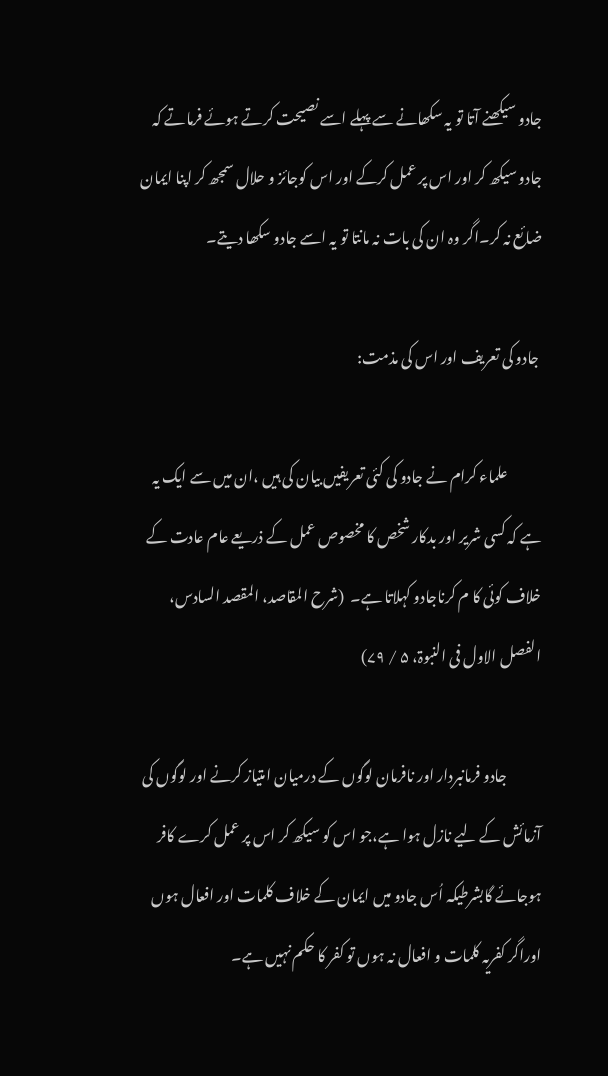جادو سیکھنے آتا تو یہ سکھانے سے پہلے اسے نصیحت کرتے ہوئے فرماتے کہ جادو سیکھ کر اور اس پر عمل کرکے اور اس کوجائز و حلال سمجھ کر اپنا ایمان ضائع نہ کر۔اگر وہ ان کی بات نہ مانتا تو یہ اسے جادو سکھا دیتے۔

 جادو کی تعریف اور اس کی مذمت:

            علماء کرام نے جادو کی کئی تعریفیں بیان کی ہیں ،ان میں سے ایک یہ ہے کہ کسی شریر اور بدکار شخص کا مخصوص عمل کے ذریعے عام عادت کے خلاف کوئی کا م کرناجادو کہلاتا ہے۔  (شرح المقاصد، المقصد السادس، الفصل الاول فی النبوۃ، ۵ / ۷۹)

            جادو فرمانبردار اور نافرمان لوگوں کے درمیان امتیاز کرنے اور لوگوں کی آزمائش کے لیے نازل ہوا ہے،جو اس کو سیکھ کر اس پر عمل کرے کافر ہوجائے گابشرطیکہ اُس جادو میں ایمان کے خلاف کلمات اور افعال ہوں اوراگر کفریہ کلمات و افعال نہ ہوں تو کفر کا حکم نہیں ہے۔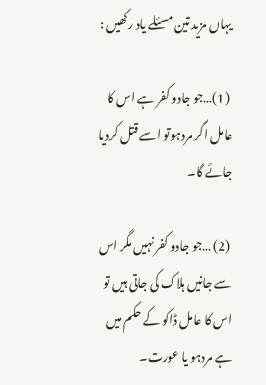یہاں مزید تین مسئلے یاد رکھیں :

 (1)…جو جادو کفر ہے اس کا عامل اگر مردہوتو اسے قتل کردیا جائے گا۔

 (2) …جو جادو کفر نہیں مگر اس سے جانیں ہلاک کی جاتی ہیں تو اس کا عامل ڈاکو کے حکم میں ہے مردہو یا عورت۔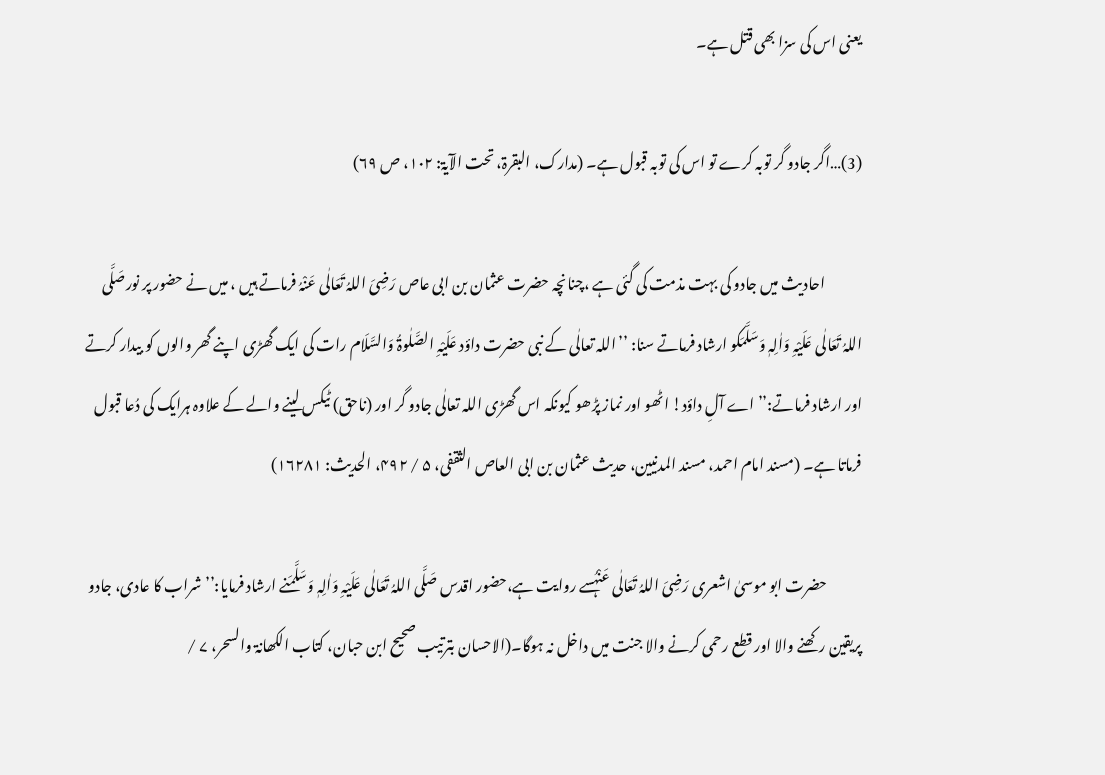یعنی اس کی سزا بھی قتل ہے۔

(3)…اگر جادو گر توبہ کرے تو اس کی توبہ قبول ہے۔ (مدارک، البقرۃ، تحت الآیۃ: ۱۰۲، ص ۶۹)

             احادیث میں جادو کی بہت مذمت کی گئی ہے ،چنانچہ حضرت عثمان بن ابی عاص رَضِیَ اللہُ تَعَالٰی عَنْہُ فرماتے ہیں ، میں نے حضور پر نورصَلَّی اللہُ تَعَالٰی عَلَیْہِ وَاٰلِہٖ وَسَلَّمَکو ارشاد فرماتے سنا: ’’اللہ تعالٰی کے نبی حضرت داؤد عَلَیْہِ الصَّلٰوۃُ وَالسَّلَام رات کی ایک گھڑی اپنے گھر والوں کو بیدار کرتے اور ارشاد فرماتے:’’اے آلِ داؤد! اٹھو اور نماز پڑھو کیونکہ اس گھڑی اللہ تعالٰی جادو گر اور (ناحق) ٹیکس لینے والے کے علاوہ ہرایک کی دُعا قبول فرماتا ہے۔ (مسند امام احمد، مسند المدنیین، حدیث عثمان بن ابی العاص الثقفی، ۵ / ۴۹۲، الحدیث: ۱۶۲۸۱)

            حضرت ابو موسیٰ اشعری رَضِیَ اللہُ تَعَالٰی عَنْہُسے روایت ہے،حضور اقدس صَلَّی اللہُ تَعَالٰی عَلَیْہِ وَاٰلِہٖ وَسَلَّمَنے ارشاد فرمایا:’’شراب کا عادی، جادو پریقین رکھنے والا اور قطع رحمی کرنے والا جنت میں داخل نہ ہوگا۔(الاحسان بترتیب صحیح ابن حبان، کتاب الکھانۃ والسحر، ۷ /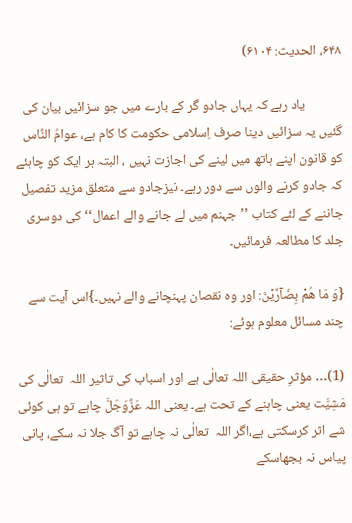۶۴۸، الحدیث: ۶۱۰۴)

            یاد رہے کہ یہاں جادو گر کے بارے میں جو سزائیں بیان کی گئیں یہ سزائیں دینا صرف اِسلامی حکومت کا کام ہے، عوامُ النَّاس کو قانون اپنے ہاتھ میں لینے کی اجازت نہیں ، البتہ ہر ایک کو چاہئے کہ جادو کرنے والوں سے دور رہے۔ نیزجادو سے متعلق مزید تفصیل جاننے کے لئے کتاب ’’جہنم میں لے جانے والے اعمال‘‘ کی دوسری جلد کا مطالعہ فرمائیں۔

{وَ مَا هُمْ بِضَآرِّیْنَ: اور وہ نقصان پہنچانے والے نہیں۔}اس آیت سے چند مسائل معلوم ہوئے:

(1)… مؤثرِ حقیقی اللہ تعالٰی ہے اور اسباب کی تاثیر اللہ  تعالٰی کی مَشِیَّت یعنی چاہنے کے تحت ہے۔ یعنی اللہ عَزَّوَجَلَّ چاہے تو ہی کوئی شے اثر کرسکتی ہے،اگر اللہ  تعالٰی نہ چاہے تو آگ جلا نہ سکے، پانی پیاس نہ بجھاسکے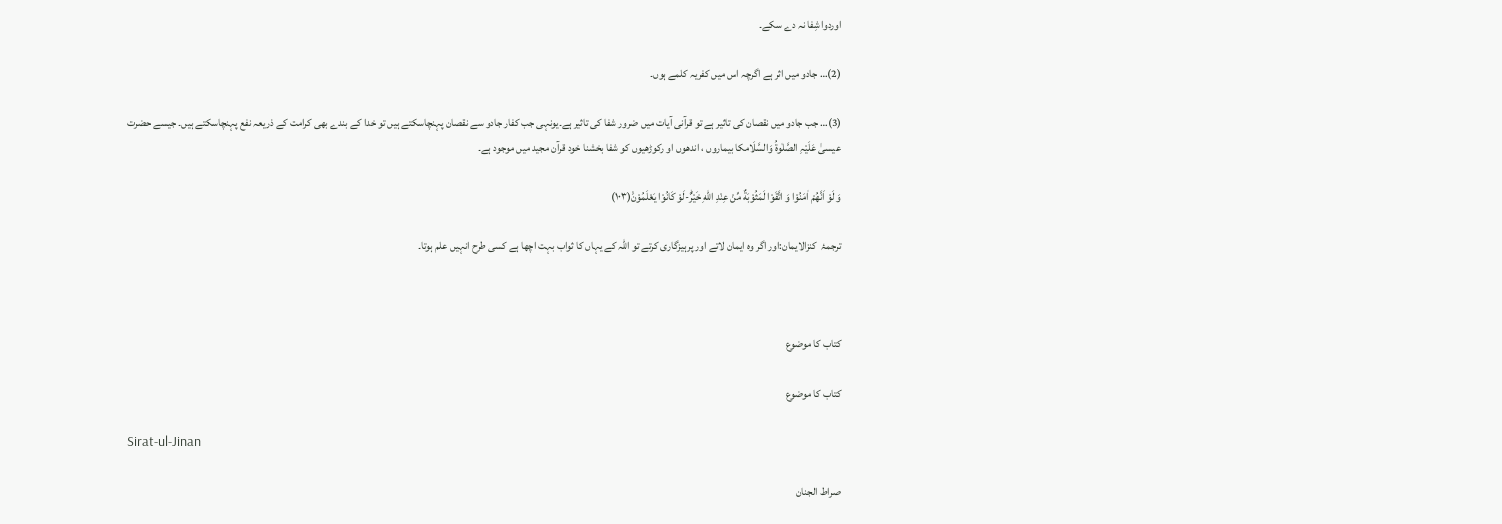اوردوا شِفا نہ دے سکے۔

(2)… جادو میں اثر ہے اگرچہ اس میں کفریہ کلمے ہوں۔

(3)… جب جادو میں نقصان کی تاثیر ہے تو قرآنی آیات میں ضرور شفا کی تاثیر ہے۔یونہی جب کفار جادو سے نقصان پہنچاسکتے ہیں تو خدا کے بندے بھی کرامت کے ذریعہ نفع پہنچاسکتے ہیں۔ جیسے حضرت عیسیٰ عَلَیْہِ الصَّلٰوۃُ وَالسَّلَامکا بیماروں ، اندھوں او رکوڑھیوں کو شفا بخشنا خود قرآن مجید میں موجود ہے۔

وَ لَوْ اَنَّهُمْ اٰمَنُوْا وَ اتَّقَوْا لَمَثُوْبَةٌ مِّنْ عِنْدِ اللّٰهِ خَیْرٌؕ-لَوْ كَانُوْا یَعْلَمُوْنَ۠(۱۰۳)

ترجمۂ  کنزالایمان:اور اگر وہ ایمان لاتے اور پرہیزگاری کرتے تو اللہ کے یہاں کا ثواب بہت اچھا ہے کسی طرح انہیں علم ہوتا۔



کتاب کا موضوع

کتاب کا موضوع

Sirat-ul-Jinan

صراط الجنان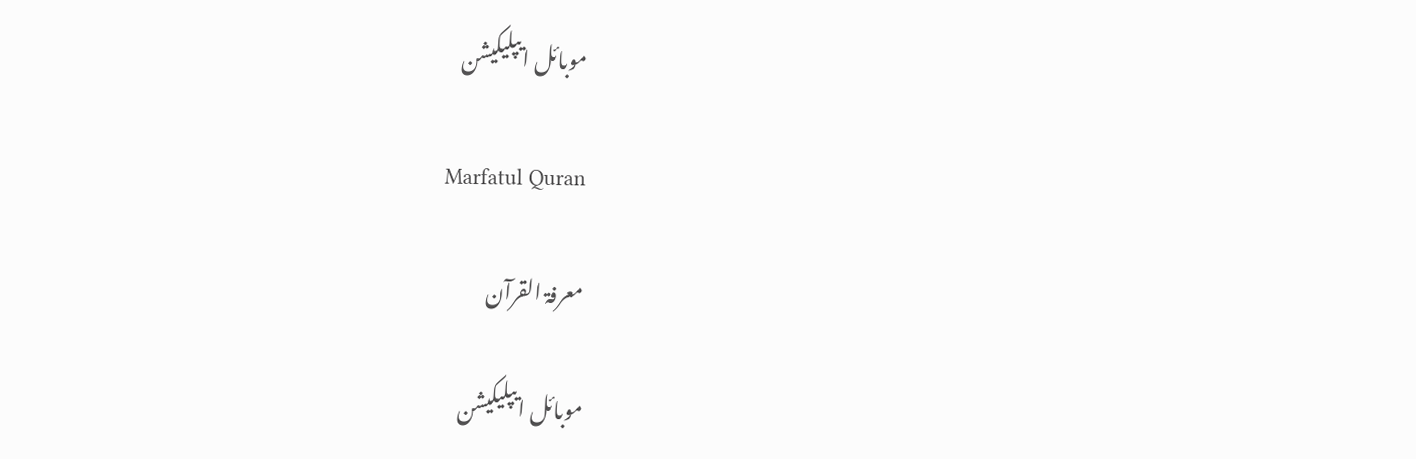موبائل ایپلیکیشن

Marfatul Quran

معرفۃ القرآن

موبائل ایپلیکیشن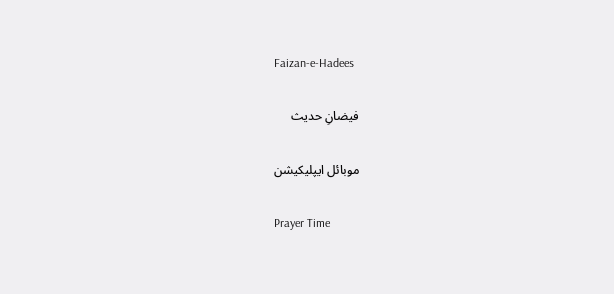Faizan-e-Hadees

فیضانِ حدیث

موبائل ایپلیکیشن

Prayer Time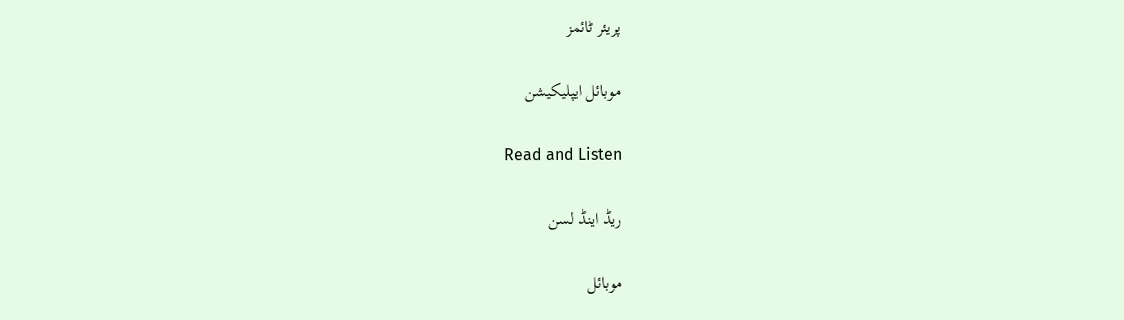پریئر ٹائمز

موبائل ایپلیکیشن

Read and Listen

ریڈ اینڈ لسن

موبائل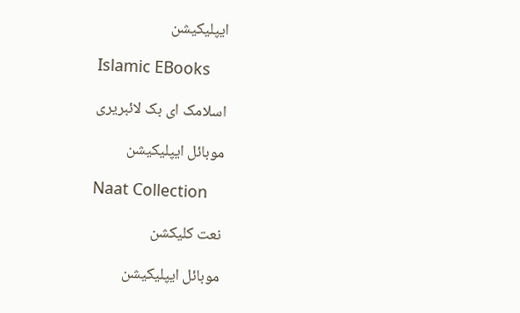ایپلیکیشن

Islamic EBooks

اسلامک ای بک لائبریری

موبائل ایپلیکیشن

Naat Collection

نعت کلیکشن

موبائل ایپلیکیشن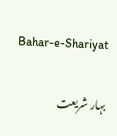Bahar-e-Shariyat

بہار شریعت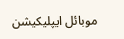موبائل ایپلیکیشن